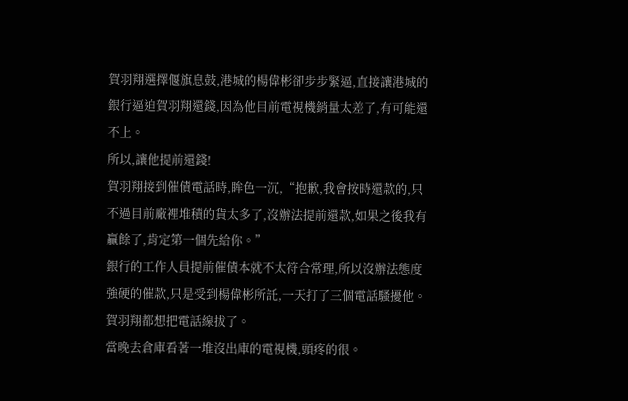賀羽翔選擇偃旗息鼓,港城的楊偉彬卻步步緊逼,直接讓港城的銀行逼迫賀羽翔還錢,因為他目前電視機銷量太差了,有可能還不上。
所以,讓他提前還錢!
賀羽翔接到催債電話時,眸色一沉,“抱歉,我會按時還款的,只不過目前廠裡堆積的貨太多了,沒辦法提前還款,如果之後我有贏餘了,肯定第一個先給你。”
銀行的工作人員提前催債本就不太符合常理,所以沒辦法態度強硬的催款,只是受到楊偉彬所託,一天打了三個電話騷擾他。
賀羽翔都想把電話線拔了。
當晚去倉庫看著一堆沒出庫的電視機,頭疼的很。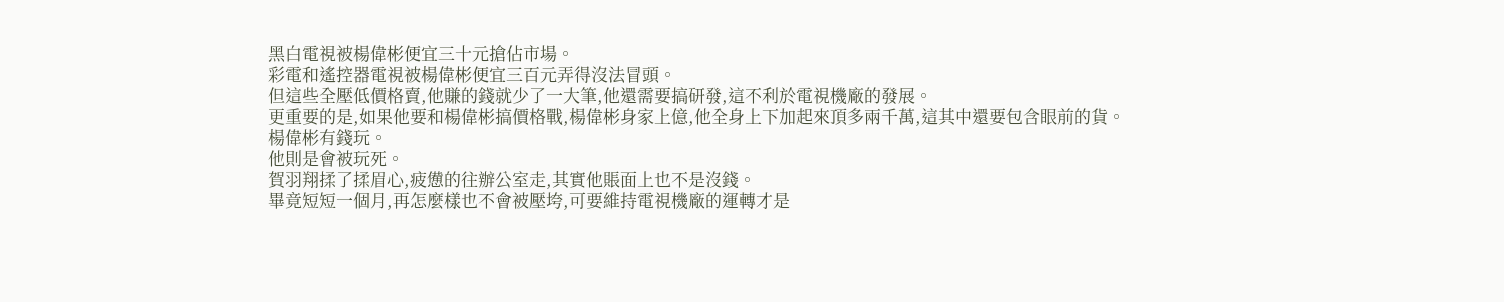黑白電視被楊偉彬便宜三十元搶佔市場。
彩電和遙控器電視被楊偉彬便宜三百元弄得沒法冒頭。
但這些全壓低價格賣,他賺的錢就少了一大筆,他還需要搞研發,這不利於電視機廠的發展。
更重要的是,如果他要和楊偉彬搞價格戰,楊偉彬身家上億,他全身上下加起來頂多兩千萬,這其中還要包含眼前的貨。
楊偉彬有錢玩。
他則是會被玩死。
賀羽翔揉了揉眉心,疲憊的往辦公室走,其實他賬面上也不是沒錢。
畢竟短短一個月,再怎麼樣也不會被壓垮,可要維持電視機廠的運轉才是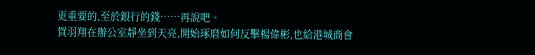更重要的,至於銀行的錢……再說吧。
賀羽翔在辦公室靜坐到天亮,開始琢磨如何反擊楊偉彬,也給港城商會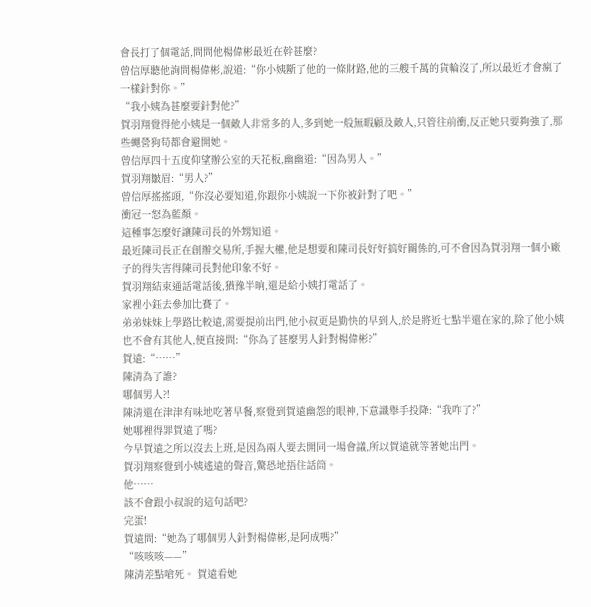會長打了個電話,問問他楊偉彬最近在幹甚麼?
曾信厚聽他詢問楊偉彬,說道:“你小姨斷了他的一條財路,他的三艘千萬的貨輪沒了,所以最近才會瘋了一樣針對你。”
“我小姨為甚麼要針對他?”
賀羽翔覺得他小姨是一個敵人非常多的人,多到她一般無暇顧及敵人,只管往前衝,反正她只要夠強了,那些蠅營狗苟都會避開她。
曾信厚四十五度仰望辦公室的天花板,幽幽道:“因為男人。”
賀羽翔皺眉:“男人?”
曾信厚搖搖頭,“你沒必要知道,你跟你小姨說一下你被針對了吧。”
衝冠一怒為藍顏。
這種事怎麼好讓陳司長的外甥知道。
最近陳司長正在創辦交易所,手握大權,他是想要和陳司長好好搞好關係的,可不會因為賀羽翔一個小廠子的得失害得陳司長對他印象不好。
賀羽翔結束通話電話後,猶豫半晌,還是給小姨打電話了。
家裡小鈺去參加比賽了。
弟弟妹妹上學路比較遠,需要提前出門,他小叔更是勤快的早到人,於是將近七點半還在家的,除了他小姨也不會有其他人,便直接問:“你為了甚麼男人針對楊偉彬?”
賀遠:“……”
陳清為了誰?
哪個男人?!
陳清還在津津有味地吃著早餐,察覺到賀遠幽怨的眼神,下意識舉手投降:“我咋了?”
她哪裡得罪賀遠了嗎?
今早賀遠之所以沒去上班,是因為兩人要去開同一場會議,所以賀遠就等著她出門。
賀羽翔察覺到小姨遙遠的聲音,驚恐地捂住話筒。
他……
該不會跟小叔說的這句話吧?
完蛋!
賀遠問:“她為了哪個男人針對楊偉彬,是阿成嗎?”
“咳咳咳——”
陳清差點嗆死。 賀遠看她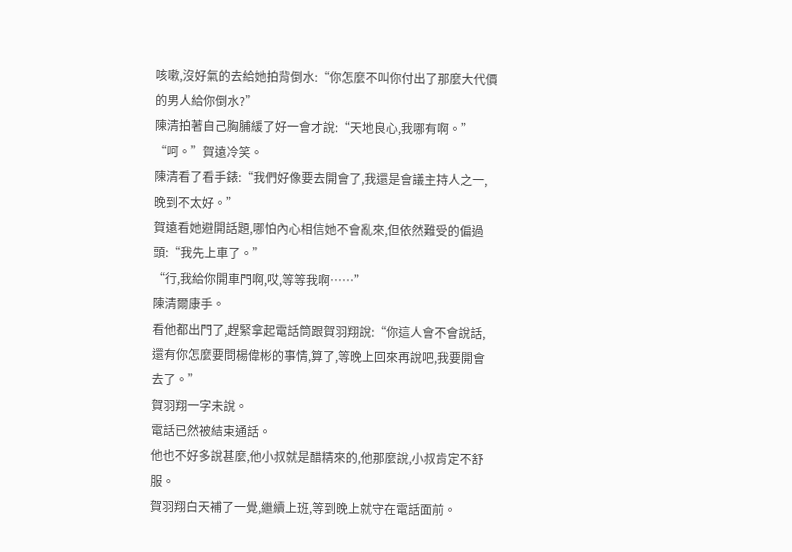咳嗽,沒好氣的去給她拍背倒水:“你怎麼不叫你付出了那麼大代價的男人給你倒水?”
陳清拍著自己胸脯緩了好一會才說:“天地良心,我哪有啊。”
“呵。”賀遠冷笑。
陳清看了看手錶:“我們好像要去開會了,我還是會議主持人之一,晚到不太好。”
賀遠看她避開話題,哪怕內心相信她不會亂來,但依然難受的偏過頭:“我先上車了。”
“行,我給你開車門啊,哎,等等我啊……”
陳清爾康手。
看他都出門了,趕緊拿起電話筒跟賀羽翔說:“你這人會不會說話,還有你怎麼要問楊偉彬的事情,算了,等晚上回來再說吧,我要開會去了。”
賀羽翔一字未說。
電話已然被結束通話。
他也不好多說甚麼,他小叔就是醋精來的,他那麼說,小叔肯定不舒服。
賀羽翔白天補了一覺,繼續上班,等到晚上就守在電話面前。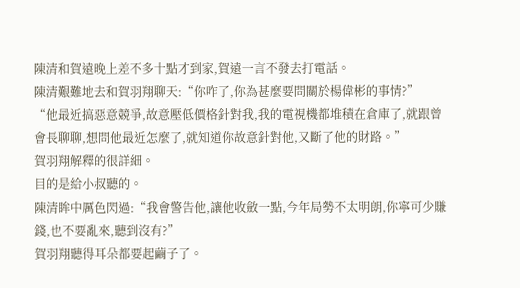陳清和賀遠晚上差不多十點才到家,賀遠一言不發去打電話。
陳清艱難地去和賀羽翔聊天:“你咋了,你為甚麼要問關於楊偉彬的事情?”
“他最近搞惡意競爭,故意壓低價格針對我,我的電視機都堆積在倉庫了,就跟曾會長聊聊,想問他最近怎麼了,就知道你故意針對他,又斷了他的財路。”
賀羽翔解釋的很詳細。
目的是給小叔聽的。
陳清眸中厲色閃過:“我會警告他,讓他收斂一點,今年局勢不太明朗,你寧可少賺錢,也不要亂來,聽到沒有?”
賀羽翔聽得耳朵都要起繭子了。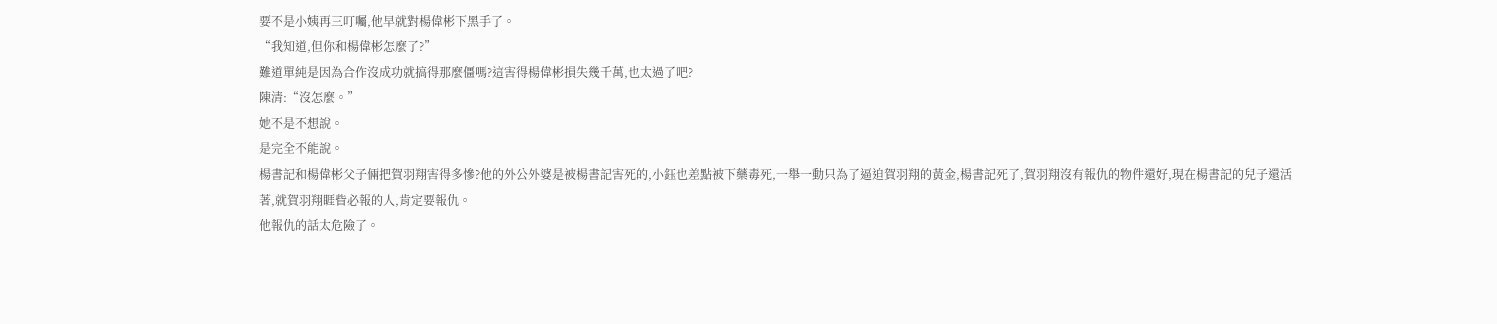要不是小姨再三叮囑,他早就對楊偉彬下黑手了。
“我知道,但你和楊偉彬怎麼了?”
難道單純是因為合作沒成功就搞得那麼僵嗎?這害得楊偉彬損失幾千萬,也太過了吧?
陳清:“沒怎麼。”
她不是不想說。
是完全不能說。
楊書記和楊偉彬父子倆把賀羽翔害得多慘?他的外公外婆是被楊書記害死的,小鈺也差點被下藥毒死,一舉一動只為了逼迫賀羽翔的黃金,楊書記死了,賀羽翔沒有報仇的物件還好,現在楊書記的兒子還活著,就賀羽翔睚眥必報的人,肯定要報仇。
他報仇的話太危險了。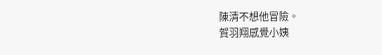陳清不想他冒險。
賀羽翔感覺小姨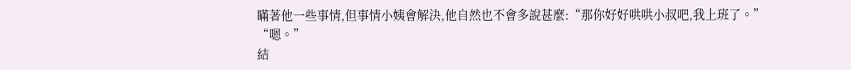瞞著他一些事情,但事情小姨會解決,他自然也不會多說甚麼:“那你好好哄哄小叔吧,我上班了。”
“嗯。”
結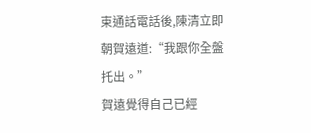束通話電話後,陳清立即朝賀遠道:“我跟你全盤托出。”
賀遠覺得自己已經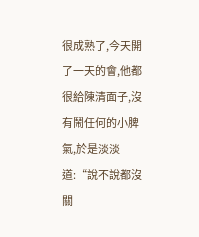很成熟了,今天開了一天的會,他都很給陳清面子,沒有鬧任何的小脾氣,於是淡淡道:“說不說都沒關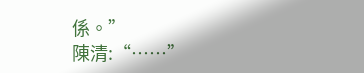係。”
陳清:“……”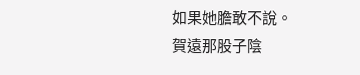如果她膽敢不說。
賀遠那股子陰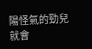陽怪氣的勁兒就會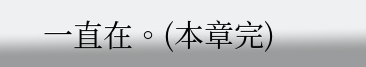一直在。(本章完)